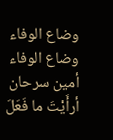وضاع الوفاء
وضاع الوفاء
أمين سرحان
أرأَيْتَ ما فَعَلَ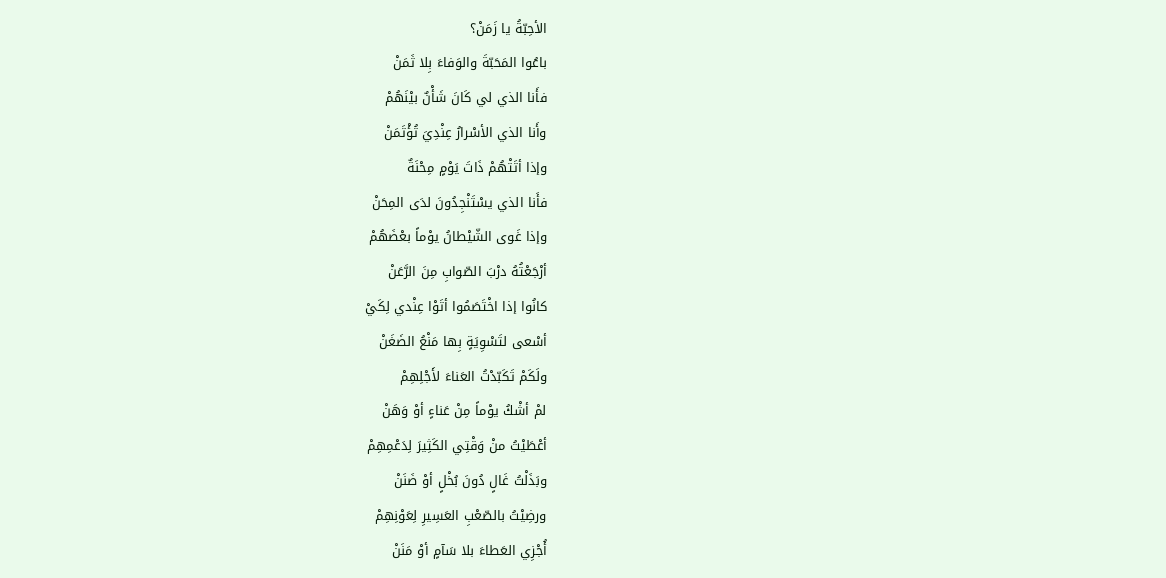الأحِبّةُ يا زَمَنْ؟
باعُوا المَحَبّةَ والوَفاءَ بِلا ثَمَنْ
فأَنا الذي لي كَانَ شَأْنٌ بيْنَهُمْ
وأَنا الذي الأسْرارُ عِنْدِيَ تُؤْتَمَنْ
وإذا أتَتْهُمْ ذَاتَ يَوْمٍ مِحْنَةٌ
فأَنا الذي يسْتَنْجِدُونَ لدَى المِحَنْ
وإذا غَوى الشّيْطانُ يوْماً بعْضَهُمْ
أرْجَعْتُهُ درْبَ الصّوابِ مِنَ الرَّعَنْ
كانُوا إذا اخْتَصَمُوا أتَوْا عِنْدي لِكَيْ
أسْعى لتَسْوِيَةٍ بِها مَنْعُ الضَغَنْ
ولَكَمْ تَكَبّدْتُ العَناءَ لأَجْلِهِمْ
لمْ أشْكُ يوْماً مِنْ عَناءٍ أوْ وَهَنْ
أعْطَيْتُ منْ وَقْتِي الكَثِيرَ لِدَعْمِهِمْ
وبَذَلْتُ غَالٍ دُونَ بُخْلٍ أوْ ضَنَنْ
ورضِيْتُ بالصّعْبِ العَسِيرِ لِعَوْنِهِمْ
أُجْزِي العَطاءَ بلا سَآمٍ أوْ مَنَنْ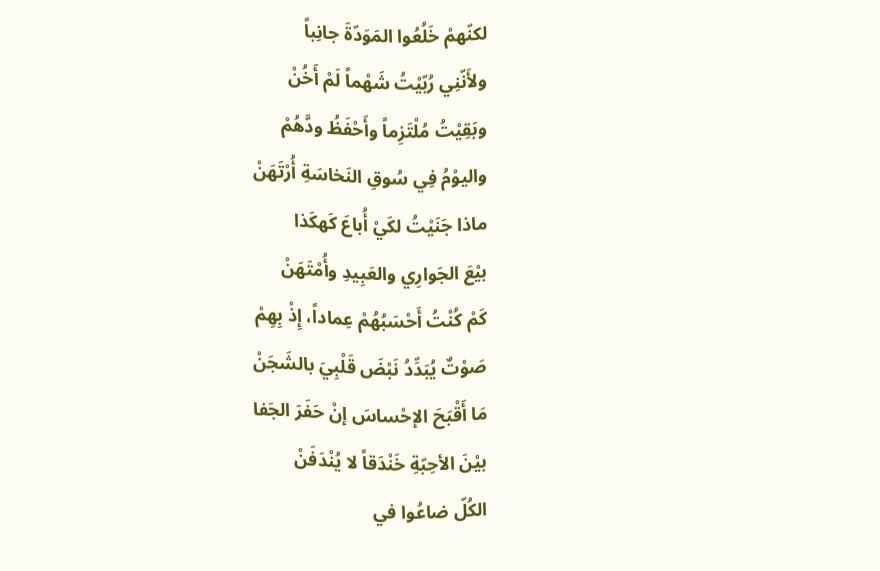لكنّهمْ خَلُعُوا المَوَدّةَ جانِباً
ولأَنّنِي رُبّيْتُ شَهْماً لَمْ أَخُنْ
وبَقِيْتُ مُلْتَزِماً وأَحْفَظُ ودَّهُمْ
واليوْمُ فِي سُوقِ النَخاسَةِ أُرْتَهَنْ
ماذا جَنَيْتُ لكَيْ أُباعَ كَهكَذا
بيْعَ الجَوارِي والعَبِيدِ وأُمْتَهَنْ
كَمْ كُنْتُ أَحْسَبُهُمْ عِماداً، إِذْ بِهِمْ
صَوْتٌ يُبَدِّدُ نَبْضَ قَلْبِيَ بالشَجَنْ
مَا أَقْبَحَ الإحْساسَ إنْ حَفَرَ الجَفا
بيْنَ الأحِبّةِ خَنْدَقاً لا يُنْدَفَنْ
الكُلّ ضاعُوا في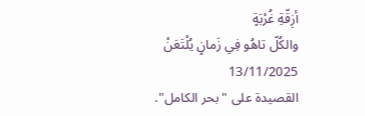أزِقّةِ غُرْبَةٍ
والكُلّ تاهُو فِي زَمانٍ يُلْتَعَنْ
13/11/2025
القصيدة على "بحر الكامل".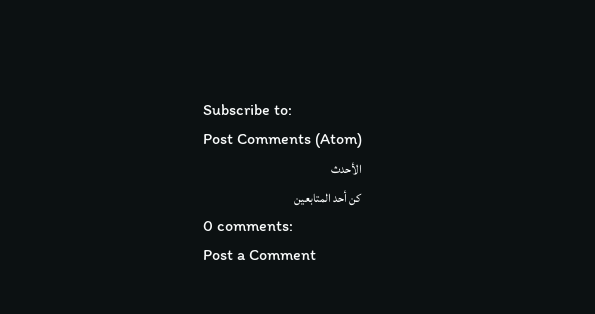Subscribe to:
Post Comments (Atom)
الأحدث
كن أحد المتابعين
0 comments:
Post a Comment